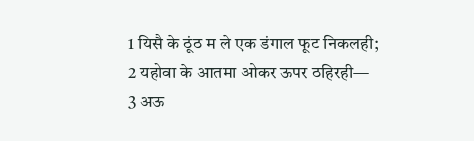1 यिसै के ठूंठ म ले एक डंगाल फूट निकलही;
2 यहोवा के आतमा ओकर ऊपर ठहिरही—
3 अऊ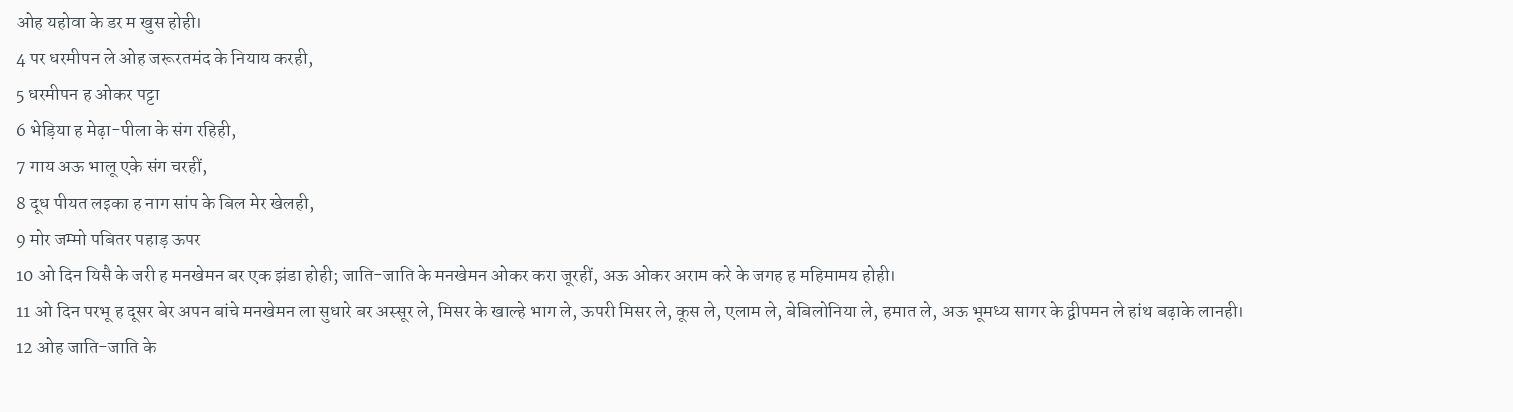ओह यहोवा के डर म खुस होही।
4 पर धरमीपन ले ओह जरूरतमंद के नियाय करही,
5 धरमीपन ह ओकर पट्टा
6 भेड़िया ह मेढ़ा-पीला के संग रहिही,
7 गाय अऊ भालू एके संग चरहीं,
8 दूध पीयत लइका ह नाग सांप के बिल मेर खेलही,
9 मोर जम्मो पबितर पहाड़ ऊपर
10 ओ दिन यिसै के जरी ह मनखेमन बर एक झंडा होही; जाति-जाति के मनखेमन ओकर करा जूरहीं, अऊ ओकर अराम करे के जगह ह महिमामय होही।
11 ओ दिन परभू ह दूसर बेर अपन बांचे मनखेमन ला सुधारे बर अस्सूर ले, मिसर के खाल्हे भाग ले, ऊपरी मिसर ले, कूस ले, एलाम ले, बेबिलोनिया ले, हमात ले, अऊ भूमध्य सागर के द्वीपमन ले हांथ बढ़ाके लानही।
12 ओह जाति-जाति के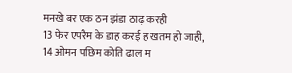मनखे बर एक ठन झंडा ठाढ़ करही
13 फेर एपरैम के डाह करई ह खतम हो जाही,
14 ओमन पछिम कोति ढाल म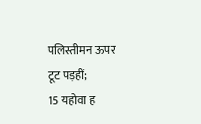पलिस्तीमन ऊपर टूट पड़हीं;
15 यहोवा ह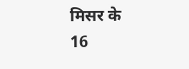मिसर के
16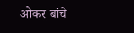ओकर बांचे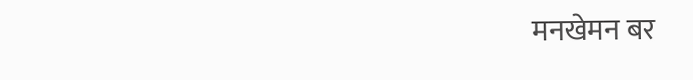मनखेमन बर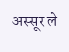अस्सूर ले